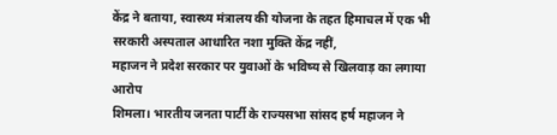केंद्र ने बताया, स्वास्थ्य मंत्रालय की योजना के तहत हिमाचल में एक भी सरकारी अस्पताल आधारित नशा मुक्ति केंद्र नहीं,
महाजन ने प्रदेश सरकार पर युवाओं के भविष्य से खिलवाड़ का लगाया आरोप
शिमला। भारतीय जनता पार्टी के राज्यसभा सांसद हर्ष महाजन ने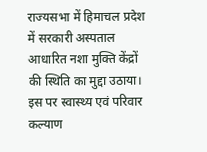राज्यसभा में हिमाचल प्रदेश में सरकारी अस्पताल आधारित नशा मुक्ति केंद्रों की स्थिति का मुद्दा उठाया। इस पर स्वास्थ्य एवं परिवार कल्याण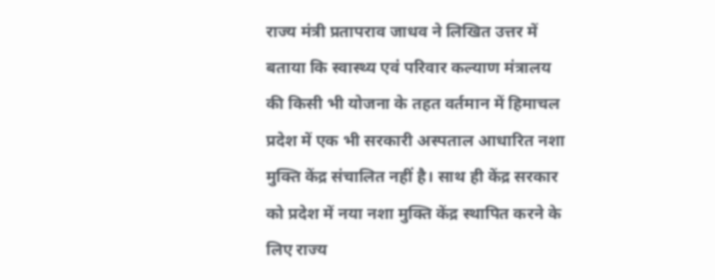राज्य मंत्री प्रतापराव जाधव ने लिखित उत्तर में बताया कि स्वास्थ्य एवं परिवार कल्याण मंत्रालय की किसी भी योजना के तहत वर्तमान में हिमाचल प्रदेश में एक भी सरकारी अस्पताल आधारित नशा मुक्ति केंद्र संचालित नहीं है। साथ ही केंद्र सरकार को प्रदेश में नया नशा मुक्ति केंद्र स्थापित करने के लिए राज्य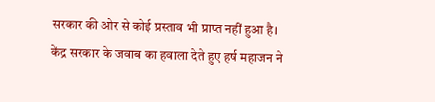सरकार की ओर से कोई प्रस्ताव भी प्राप्त नहीं हुआ है।
केंद्र सरकार के जवाब का हवाला देते हुए हर्ष महाजन ने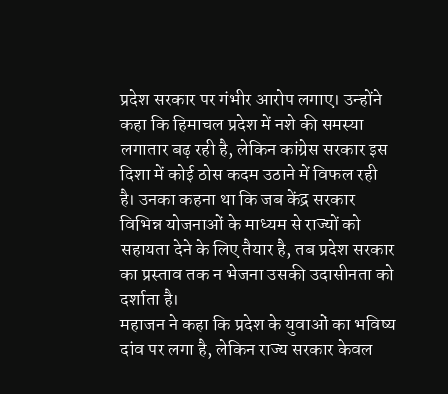प्रदेश सरकार पर गंभीर आरोप लगाए। उन्होंने कहा कि हिमाचल प्रदेश में नशे की समस्या लगातार बढ़ रही है, लेकिन कांग्रेस सरकार इस दिशा में कोई ठोस कदम उठाने में विफल रही है। उनका कहना था कि जब केंद्र सरकार विभिन्न योजनाओं के माध्यम से राज्यों को सहायता देने के लिए तैयार है, तब प्रदेश सरकार का प्रस्ताव तक न भेजना उसकी उदासीनता को दर्शाता है।
महाजन ने कहा कि प्रदेश के युवाओं का भविष्य दांव पर लगा है, लेकिन राज्य सरकार केवल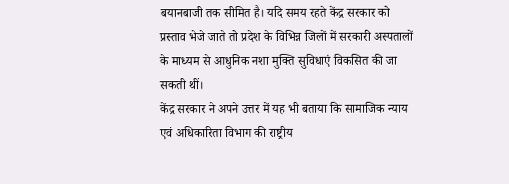बयानबाजी तक सीमित है। यदि समय रहते केंद्र सरकार को प्रस्ताव भेजे जाते तो प्रदेश के विभिन्न जिलों में सरकारी अस्पतालों के माध्यम से आधुनिक नशा मुक्ति सुविधाएं विकसित की जा सकती थीं।
केंद्र सरकार ने अपने उत्तर में यह भी बताया कि सामाजिक न्याय एवं अधिकारिता विभाग की राष्ट्रीय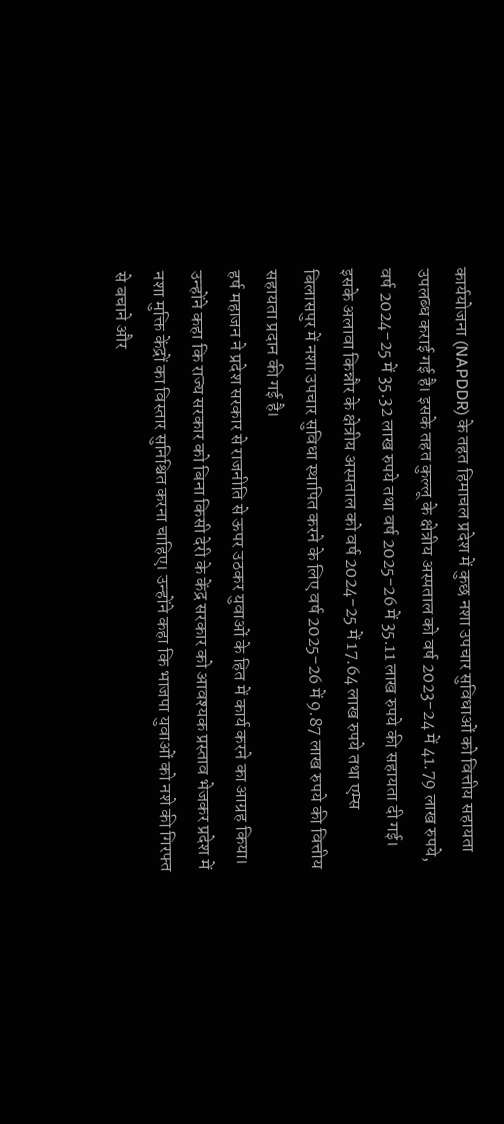कार्ययोजना (NAPDDR) के तहत हिमाचल प्रदेश में कुछ नशा उपचार सुविधाओं को वित्तीय सहायता उपलब्ध कराई गई है। इसके तहत कुल्लू के क्षेत्रीय अस्पताल को वर्ष 2023-24 में 41.79 लाख रुपये, वर्ष 2024-25 में 35.32 लाख रुपये तथा वर्ष 2025-26 में 35.11 लाख रुपये की सहायता दी गई। इसके अलावा किन्नौर के क्षेत्रीय अस्पताल को वर्ष 2024-25 में 17.64 लाख रुपये तथा एम्स बिलासपुर में नशा उपचार सुविधा स्थापित करने के लिए वर्ष 2025-26 में 9.87 लाख रुपये की वित्तीय सहायता प्रदान की गई है।
हर्ष महाजन ने प्रदेश सरकार से राजनीति से ऊपर उठकर युवाओं के हित में कार्य करने का आग्रह किया। उन्होंने कहा कि राज्य सरकार को बिना किसी देरी के केंद्र सरकार को आवश्यक प्रस्ताव भेजकर प्रदेश में नशा मुक्ति केंद्रों का विस्तार सुनिश्चित करना चाहिए। उन्होंने कहा कि भाजपा युवाओं को नशे की गिरफ्त से बचाने और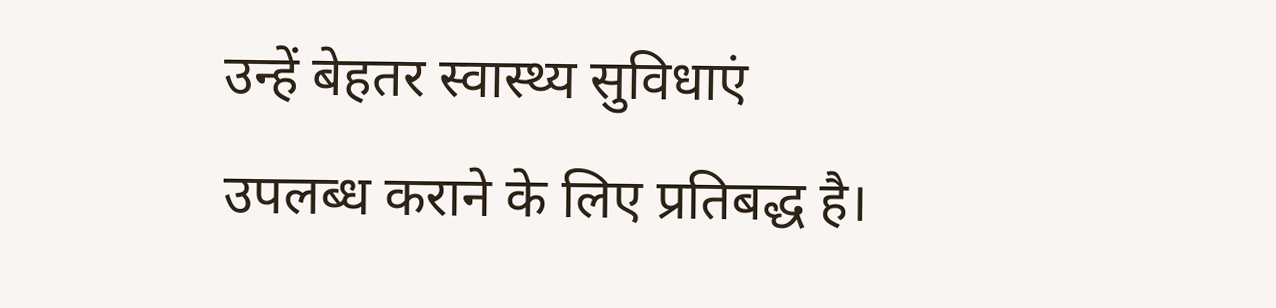उन्हें बेहतर स्वास्थ्य सुविधाएं उपलब्ध कराने के लिए प्रतिबद्ध है।